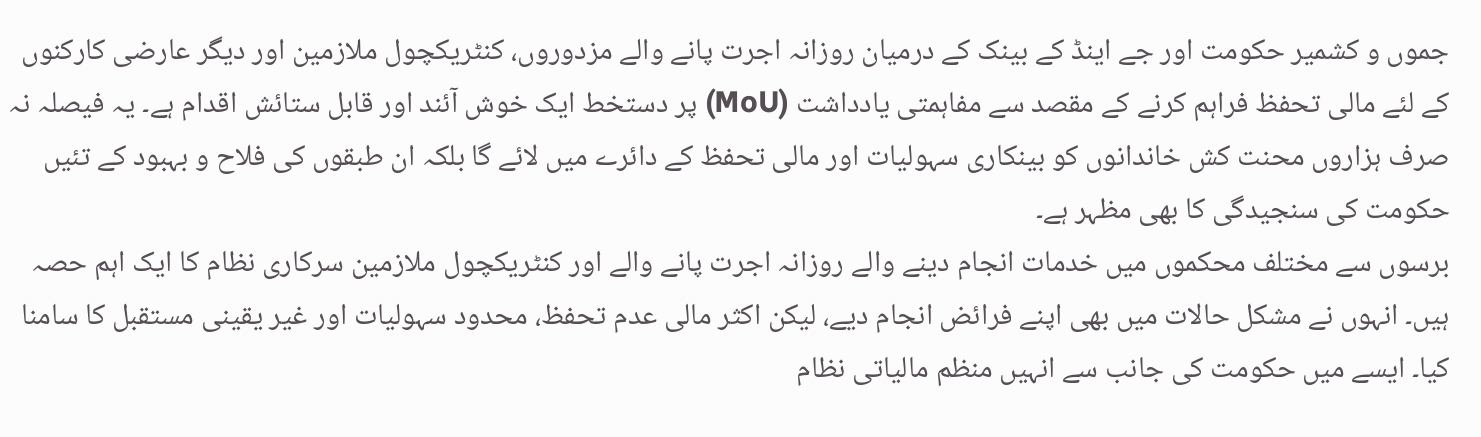جموں و کشمیر حکومت اور جے اینڈ کے بینک کے درمیان روزانہ اجرت پانے والے مزدوروں، کنٹریکچول ملازمین اور دیگر عارضی کارکنوں کے لئے مالی تحفظ فراہم کرنے کے مقصد سے مفاہمتی یادداشت (MoU) پر دستخط ایک خوش آئند اور قابل ستائش اقدام ہے۔ یہ فیصلہ نہ صرف ہزاروں محنت کش خاندانوں کو بینکاری سہولیات اور مالی تحفظ کے دائرے میں لائے گا بلکہ ان طبقوں کی فلاح و بہبود کے تئیں حکومت کی سنجیدگی کا بھی مظہر ہے۔
برسوں سے مختلف محکموں میں خدمات انجام دینے والے روزانہ اجرت پانے والے اور کنٹریکچول ملازمین سرکاری نظام کا ایک اہم حصہ ہیں۔ انہوں نے مشکل حالات میں بھی اپنے فرائض انجام دیے، لیکن اکثر مالی عدم تحفظ، محدود سہولیات اور غیر یقینی مستقبل کا سامنا کیا۔ ایسے میں حکومت کی جانب سے انہیں منظم مالیاتی نظام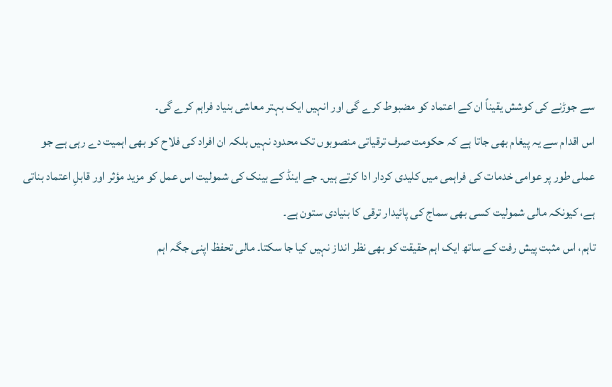سے جوڑنے کی کوشش یقیناً ان کے اعتماد کو مضبوط کرے گی اور انہیں ایک بہتر معاشی بنیاد فراہم کرے گی۔
اس اقدام سے یہ پیغام بھی جاتا ہے کہ حکومت صرف ترقیاتی منصوبوں تک محدود نہیں بلکہ ان افراد کی فلاح کو بھی اہمیت دے رہی ہے جو عملی طور پر عوامی خدمات کی فراہمی میں کلیدی کردار ادا کرتے ہیں۔ جے اینڈ کے بینک کی شمولیت اس عمل کو مزید مؤثر اور قابلِ اعتماد بناتی ہے، کیونکہ مالی شمولیت کسی بھی سماج کی پائیدار ترقی کا بنیادی ستون ہے۔
تاہم، اس مثبت پیش رفت کے ساتھ ایک اہم حقیقت کو بھی نظر انداز نہیں کیا جا سکتا۔ مالی تحفظ اپنی جگہ اہم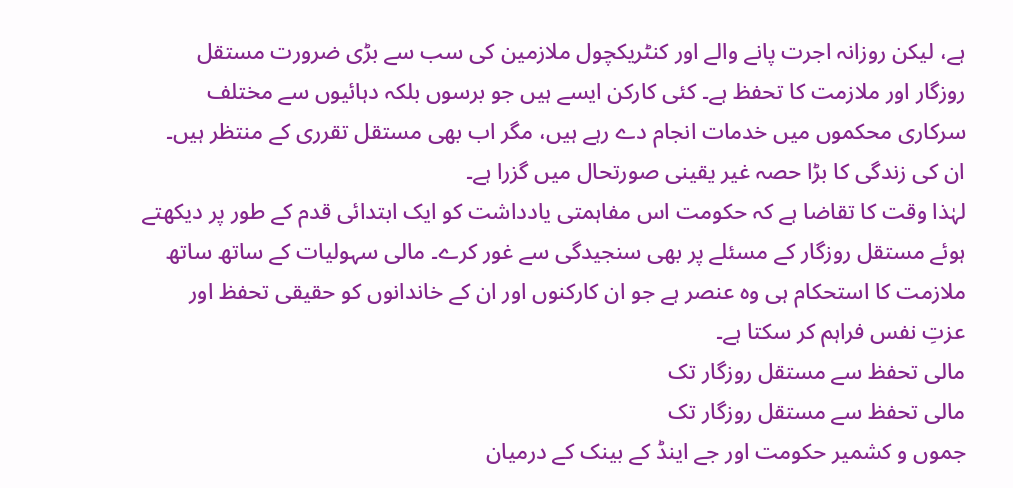ہے، لیکن روزانہ اجرت پانے والے اور کنٹریکچول ملازمین کی سب سے بڑی ضرورت مستقل روزگار اور ملازمت کا تحفظ ہے۔ کئی کارکن ایسے ہیں جو برسوں بلکہ دہائیوں سے مختلف سرکاری محکموں میں خدمات انجام دے رہے ہیں، مگر اب بھی مستقل تقرری کے منتظر ہیں۔ ان کی زندگی کا بڑا حصہ غیر یقینی صورتحال میں گزرا ہے۔
لہٰذا وقت کا تقاضا ہے کہ حکومت اس مفاہمتی یادداشت کو ایک ابتدائی قدم کے طور پر دیکھتے ہوئے مستقل روزگار کے مسئلے پر بھی سنجیدگی سے غور کرے۔ مالی سہولیات کے ساتھ ساتھ ملازمت کا استحکام ہی وہ عنصر ہے جو ان کارکنوں اور ان کے خاندانوں کو حقیقی تحفظ اور عزتِ نفس فراہم کر سکتا ہے۔
مالی تحفظ سے مستقل روزگار تک
مالی تحفظ سے مستقل روزگار تک
جموں و کشمیر حکومت اور جے اینڈ کے بینک کے درمیان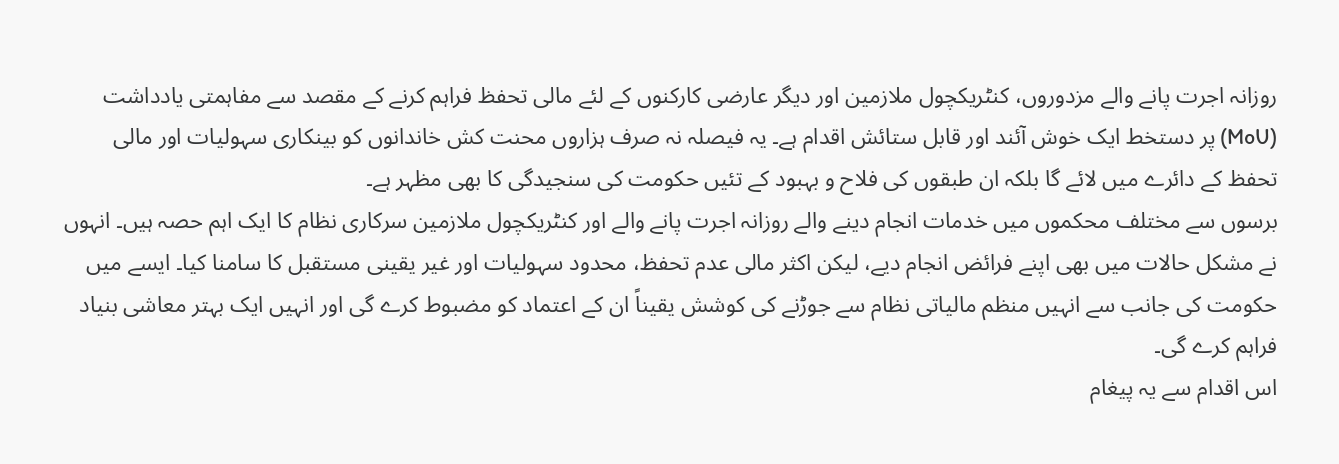روزانہ اجرت پانے والے مزدوروں، کنٹریکچول ملازمین اور دیگر عارضی کارکنوں کے لئے مالی تحفظ فراہم کرنے کے مقصد سے مفاہمتی یادداشت (MoU) پر دستخط ایک خوش آئند اور قابل ستائش اقدام ہے۔ یہ فیصلہ نہ صرف ہزاروں محنت کش خاندانوں کو بینکاری سہولیات اور مالی تحفظ کے دائرے میں لائے گا بلکہ ان طبقوں کی فلاح و بہبود کے تئیں حکومت کی سنجیدگی کا بھی مظہر ہے۔
برسوں سے مختلف محکموں میں خدمات انجام دینے والے روزانہ اجرت پانے والے اور کنٹریکچول ملازمین سرکاری نظام کا ایک اہم حصہ ہیں۔ انہوں نے مشکل حالات میں بھی اپنے فرائض انجام دیے، لیکن اکثر مالی عدم تحفظ، محدود سہولیات اور غیر یقینی مستقبل کا سامنا کیا۔ ایسے میں حکومت کی جانب سے انہیں منظم مالیاتی نظام سے جوڑنے کی کوشش یقیناً ان کے اعتماد کو مضبوط کرے گی اور انہیں ایک بہتر معاشی بنیاد فراہم کرے گی۔
اس اقدام سے یہ پیغام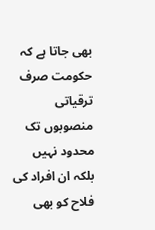بھی جاتا ہے کہ حکومت صرف ترقیاتی منصوبوں تک محدود نہیں بلکہ ان افراد کی فلاح کو بھی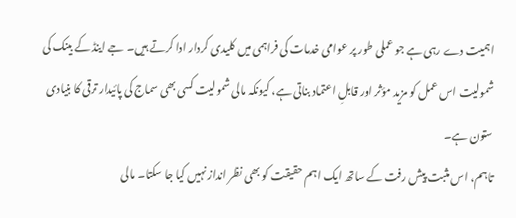اہمیت دے رہی ہے جو عملی طور پر عوامی خدمات کی فراہمی میں کلیدی کردار ادا کرتے ہیں۔ جے اینڈ کے بینک کی شمولیت اس عمل کو مزید مؤثر اور قابلِ اعتماد بناتی ہے، کیونکہ مالی شمولیت کسی بھی سماج کی پائیدار ترقی کا بنیادی ستون ہے۔
تاہم، اس مثبت پیش رفت کے ساتھ ایک اہم حقیقت کو بھی نظر انداز نہیں کیا جا سکتا۔ مالی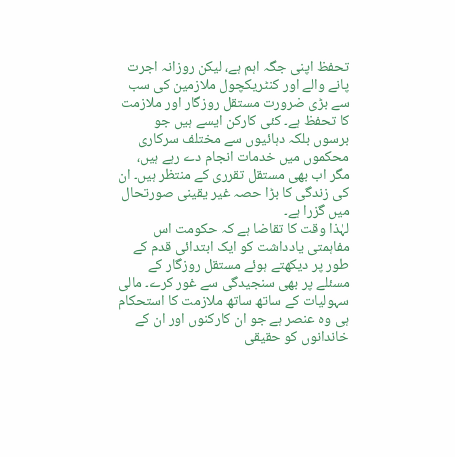تحفظ اپنی جگہ اہم ہے، لیکن روزانہ اجرت پانے والے اور کنٹریکچول ملازمین کی سب سے بڑی ضرورت مستقل روزگار اور ملازمت کا تحفظ ہے۔ کئی کارکن ایسے ہیں جو برسوں بلکہ دہائیوں سے مختلف سرکاری محکموں میں خدمات انجام دے رہے ہیں، مگر اب بھی مستقل تقرری کے منتظر ہیں۔ ان کی زندگی کا بڑا حصہ غیر یقینی صورتحال میں گزرا ہے۔
لہٰذا وقت کا تقاضا ہے کہ حکومت اس مفاہمتی یادداشت کو ایک ابتدائی قدم کے طور پر دیکھتے ہوئے مستقل روزگار کے مسئلے پر بھی سنجیدگی سے غور کرے۔ مالی سہولیات کے ساتھ ساتھ ملازمت کا استحکام ہی وہ عنصر ہے جو ان کارکنوں اور ان کے خاندانوں کو حقیقی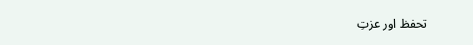تحفظ اور عزتِ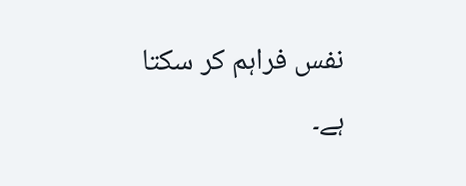نفس فراہم کر سکتا ہے۔